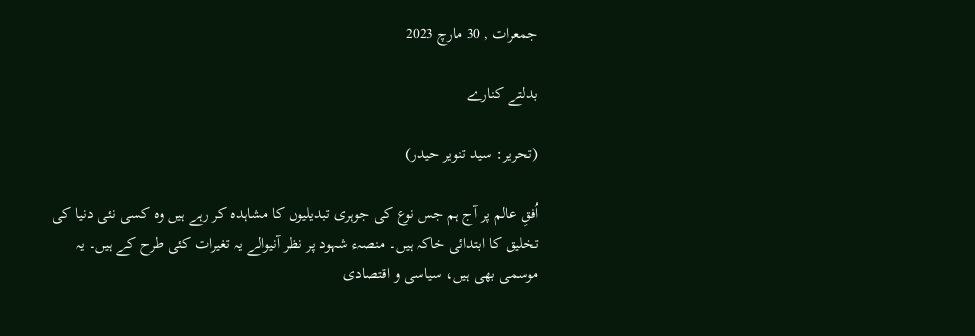جمعرات , 30 مارچ 2023

بدلتے کنارے

(تحریر: سید تنویر حیدر)

اُفقِ عالم پر آج ہم جس نوع کی جوہری تبدیلیوں کا مشاہدہ کر رہے ہیں وہ کسی نئی دنیا کی تخلیق کا ابتدائی خاکہ ہیں۔ منصہء شہود پر نظر آنیوالے یہ تغیرات کئی طرح کے ہیں۔ یہ موسمی بھی ہیں، سیاسی و اقتصادی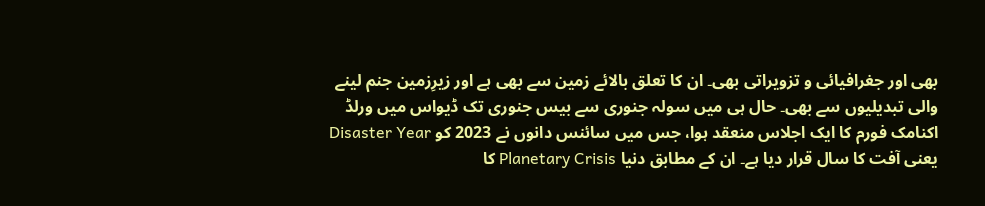بھی اور جغرافیائی و تزویراتی بھی۔ ان کا تعلق بالائے زمین سے بھی ہے اور زیرِزمین جنم لینے والی تبدیلیوں سے بھی۔ حال ہی میں سولہ جنوری سے بیس جنوری تک ڈیواس میں ورلڈ اکنامک فورم کا ایک اجلاس منعقد ہوا، جس میں سائنس دانوں نے 2023 کو Disaster Year یعنی آفت کا سال قرار دیا ہے۔ ان کے مطابق دنیا Planetary Crisis کا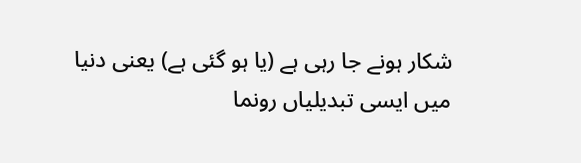شکار ہونے جا رہی ہے (یا ہو گئی ہے) یعنی دنیا میں ایسی تبدیلیاں رونما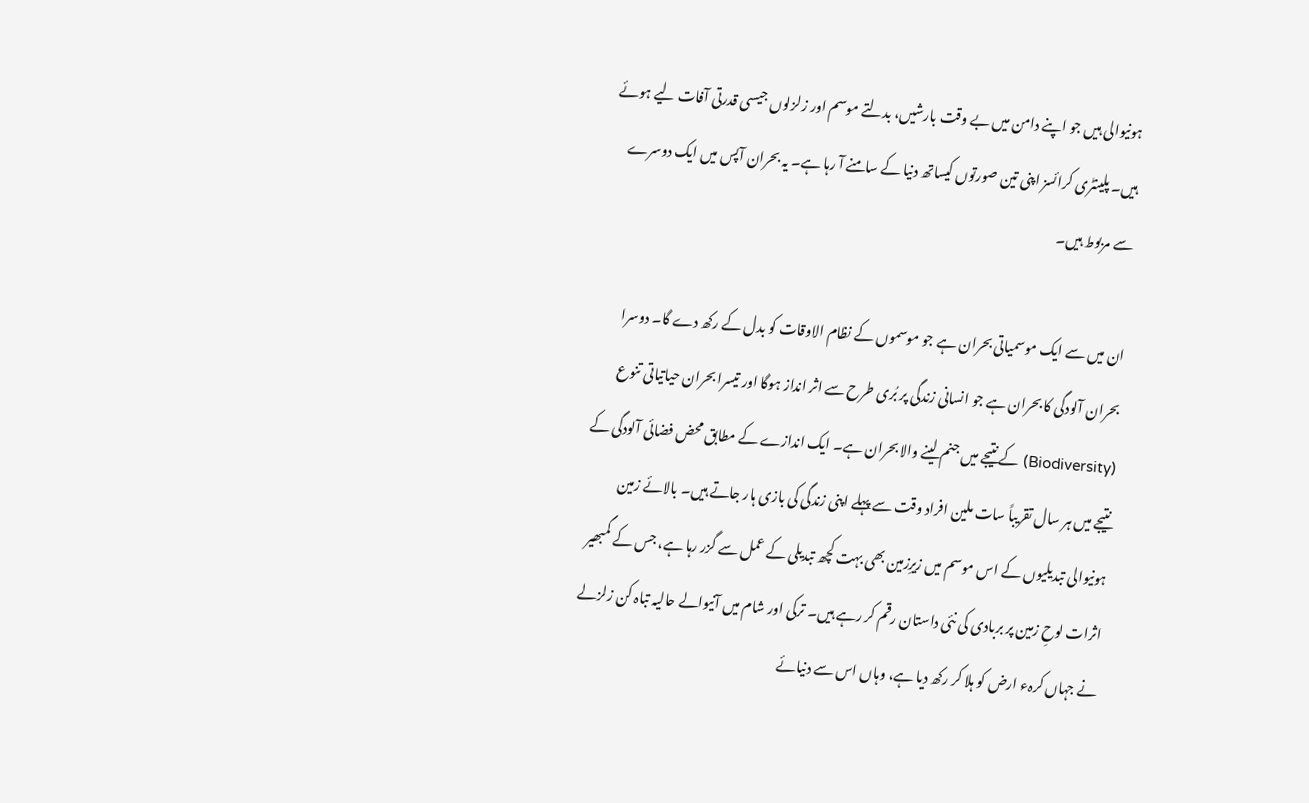ہونیوالی ہیں جو اپنے دامن میں بے وقت بارشیں، بدلتے موسم اور زلزلوں جیسی قدرتی آفات لیے ہوئے ہیں۔ پلینٹری کرائسز اپنی تین صورتوں کیساتھ دنیا کے سامنے آ رہا ہے۔ یہ بحران آپس میں ایک دوسرے سے مربوط ہیں۔

ان میں سے ایک موسمیاتی بحران ہے جو موسموں کے نظام الاوقات کو بدل کے رکھ دے گا۔ دوسرا بحران آلودگی کا بحران ہے جو انسانی زندگی پر بُری طرح سے اثر انداز ہوگا اور تیسرا بحران حیاتیاتی تنوع (Biodiversity) کے نتیجے میں جنم لینے والا بحران ہے۔ ایک اندازے کے مطابق محض فضائی آلودگی کے نتیجے میں ہر سال تقریباً سات ملین افراد وقت سے پہلے اپنی زندگی کی بازی ہار جاتے ہیں۔ بالائے زمین ہونیوالی تبدیلیوں کے اس موسم میں زیرِزمین بھی بہت کچھ تبدیلی کے عمل سے گزر رہا ہے، جس کے گمبھیر اثرات لوحِ زمین پر بربادی کی نئی داستان رقم کر رہے ہیں۔ ترکی اور شام میں آنیوالے حالیہ تباہ کن زلزلے نے جہاں کرہء ارض کو ہلا کر رکھ دیا ہے، وہاں اس سے دنیائے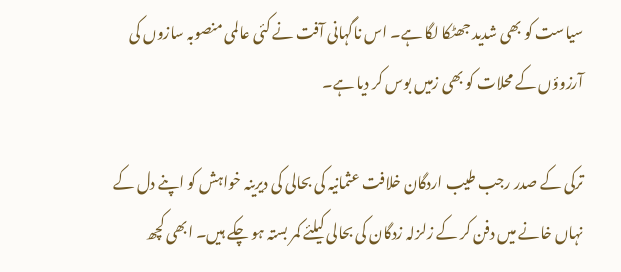سیاست کو بھی شدید جھٹکا لگا ہے۔ اس ناگہانی آفت نے کئی عالمی منصوبہ سازوں کی آرزوؤں کے محلات کو بھی زمیں بوس کر دیا ہے۔

ترکی کے صدر رجب طیب اردگان خلافت عثمانیہ کی بحالی کی دیرینہ خواہش کو اپنے دل کے نہاں خانے میں دفن کر کے زلزلہ زدگان کی بحالی کیلئے کمر بستہ ہو چکے ہیں۔ ابھی کچھ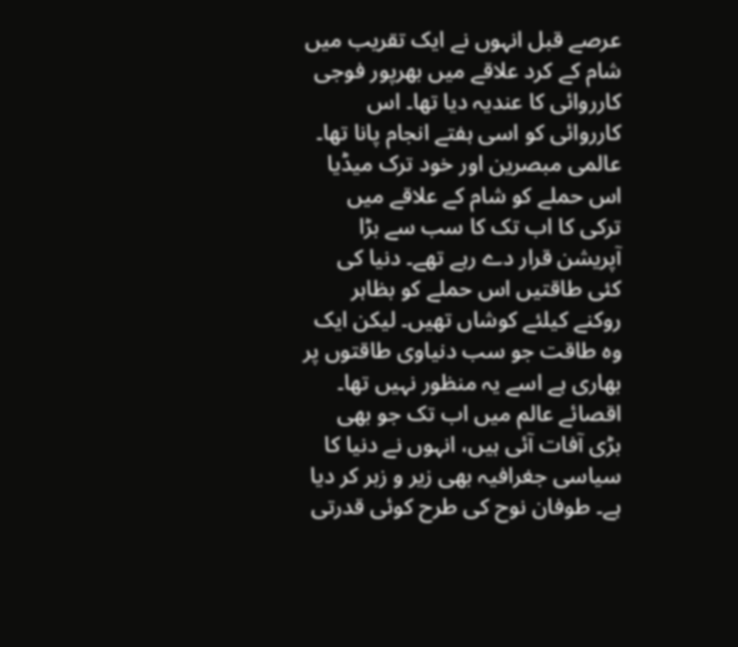عرصے قبل انہوں نے ایک تقریب میں شام کے کرد علاقے میں بھرپور فوجی کارروائی کا عندیہ دیا تھا۔ اس کارروائی کو اسی ہفتے انجام پانا تھا۔ عالمی مبصرین اور خود ترک میڈیا اس حملے کو شام کے علاقے میں ترکی کا اب تک کا سب سے بڑا آپریشن قرار دے رہے تھے۔ دنیا کی کئی طاقتیں اس حملے کو بظاہر روکنے کیلئے کوشاں تھیں۔ لیکن ایک وہ طاقت جو سب دنیاوی طاقتوں پر بھاری ہے اسے یہ منظور نہیں تھا۔ اقصائے عالم میں اب تک جو بھی بڑی آفات آئی ہیں، انہوں نے دنیا کا سیاسی جغرافیہ بھی زیر و زبر کر دیا ہے۔ طوفان نوح کی طرح کوئی قدرتی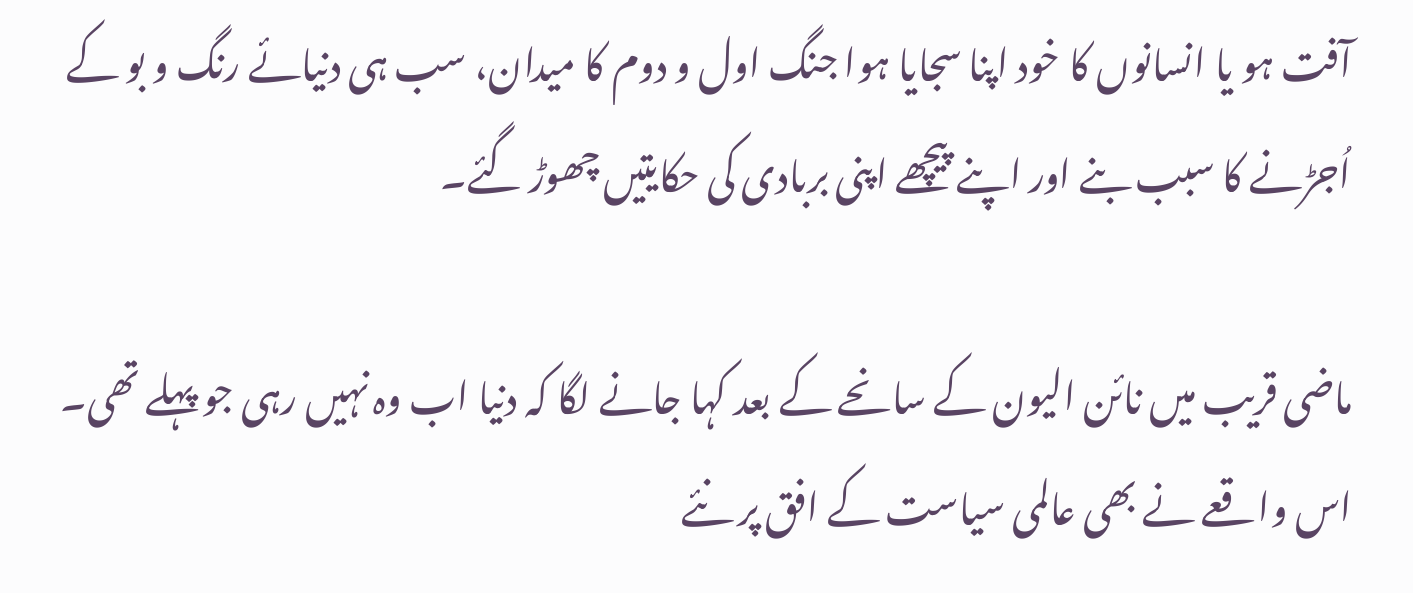آفت ہو یا انسانوں کا خود اپنا سجایا ہوا جنگ اول و دوم کا میدان، سب ہی دنیائے رنگ و بو کے اُجڑنے کا سبب بنے اور اپنے پیچھے اپنی بربادی کی حکایتیں چھوڑ گئے۔

ماضی قریب میں نائن الیون کے سانحے کے بعد کہا جانے لگا کہ دنیا اب وہ نہیں رہی جو پہلے تھی۔ اس واقعے نے بھی عالمی سیاست کے افق پر نئے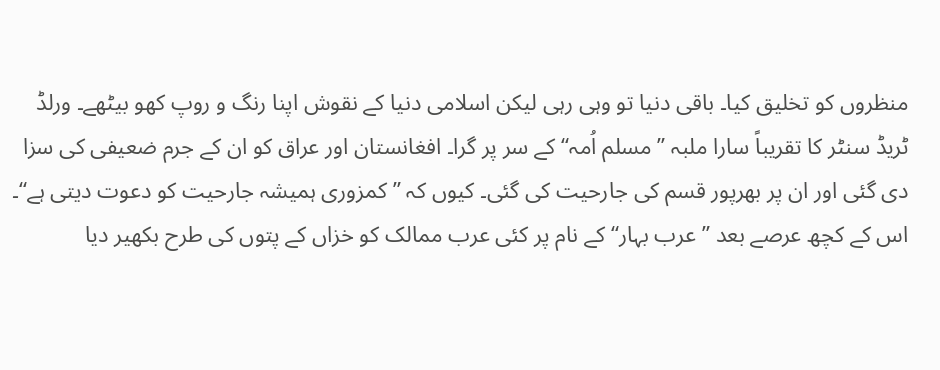منظروں کو تخلیق کیا۔ باقی دنیا تو وہی رہی لیکن اسلامی دنیا کے نقوش اپنا رنگ و روپ کھو بیٹھے۔ ورلڈ ٹریڈ سنٹر کا تقریباً سارا ملبہ ”مسلم اُمہ“ کے سر پر گرا۔ افغانستان اور عراق کو ان کے جرم ضعیفی کی سزا دی گئی اور ان پر بھرپور قسم کی جارحیت کی گئی۔ کیوں کہ ”کمزوری ہمیشہ جارحیت کو دعوت دیتی ہے“۔ اس کے کچھ عرصے بعد ”عرب بہار“ کے نام پر کئی عرب ممالک کو خزاں کے پتوں کی طرح بکھیر دیا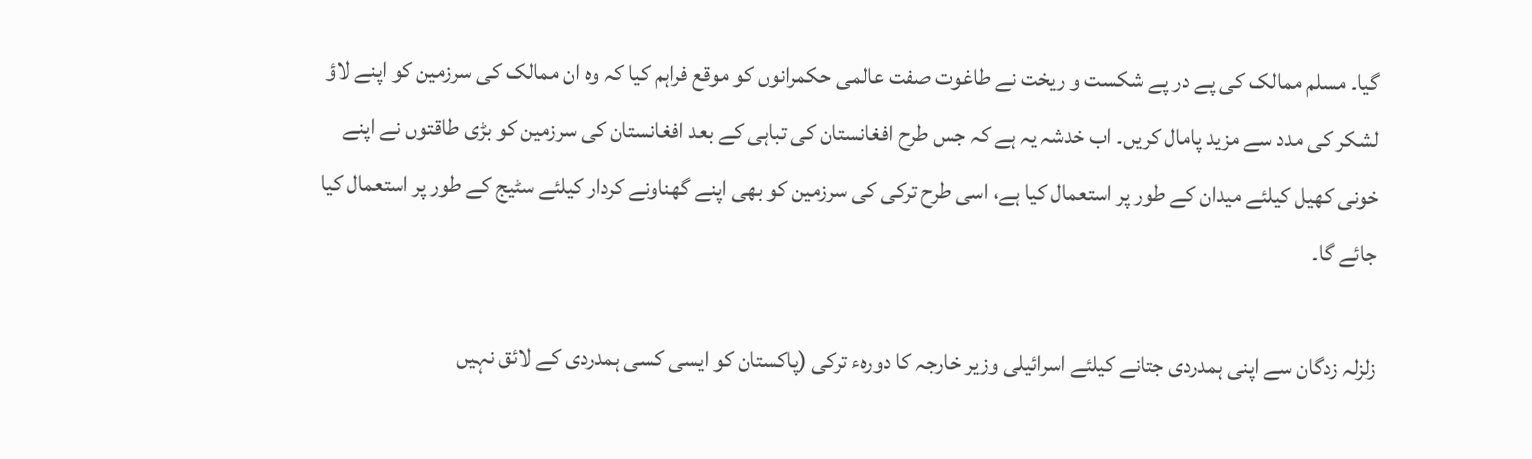گیا۔ مسلم ممالک کی پے در پے شکست و ریخت نے طاغوت صفت عالمی حکمرانوں کو موقع فراہم کیا کہ وہ ان ممالک کی سرزمین کو اپنے لاؤ لشکر کی مدد سے مزید پامال کریں۔ اب خدشہ یہ ہے کہ جس طرح افغانستان کی تباہی کے بعد افغانستان کی سرزمین کو بڑی طاقتوں نے اپنے خونی کھیل کیلئے میدان کے طور پر استعمال کیا ہے، اسی طرح ترکی کی سرزمین کو بھی اپنے گھناونے کردار کیلئے سٹیج کے طور پر استعمال کیا جائے گا۔

زلزلہ زدگان سے اپنی ہمدردی جتانے کیلئے اسرائیلی وزیر خارجہ کا دورہء ترکی (پاکستان کو ایسی کسی ہمدردی کے لائق نہیں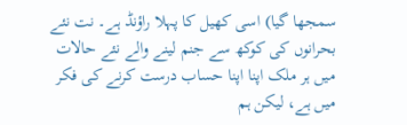سمجھا گیا) اسی کھیل کا پہلا راؤنڈ ہے۔ نت نئے بحرانوں کی کوکھ سے جنم لینے والے نئے حالات میں ہر ملک اپنا اپنا حساب درست کرنے کی فکر میں ہے، لیکن ہم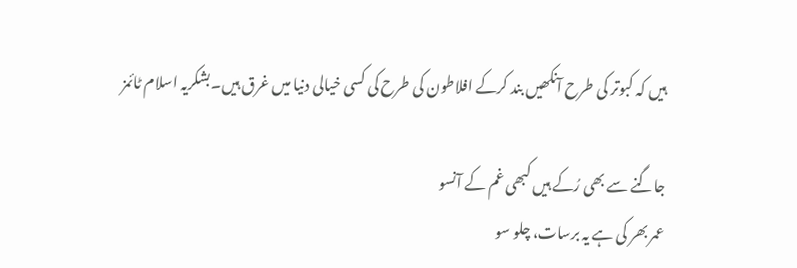ہیں کہ کبوتر کی طرح آنکھیں بند کرکے افلاطون کی طرح کی کسی خیالی دنیا میں غرق ہیں۔بشکریہ اسلام ٹائمز

جاگنے سے بھی رُکے ہیں کبھی غم کے آنسو
عمر بھر کی ہے یہ برسات، چلو سو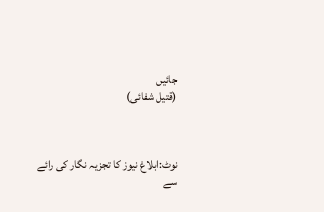جائیں
(قتیل شفائی)



نوٹ:ابلاغ نیوز کا تجزیہ نگار کی رائے سے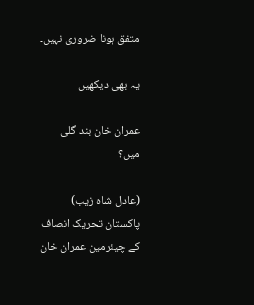متفق ہونا ضروری نہیں۔

یہ بھی دیکھیں

عمران خان بند گلی میں؟

(عادل شاہ زیب) پاکستان تحریک انصاف کے چیئرمین عمران خان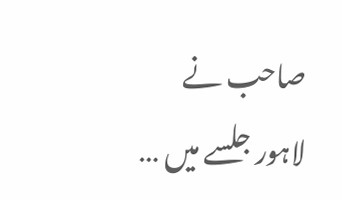صاحب نے لاہور جلسے میں …